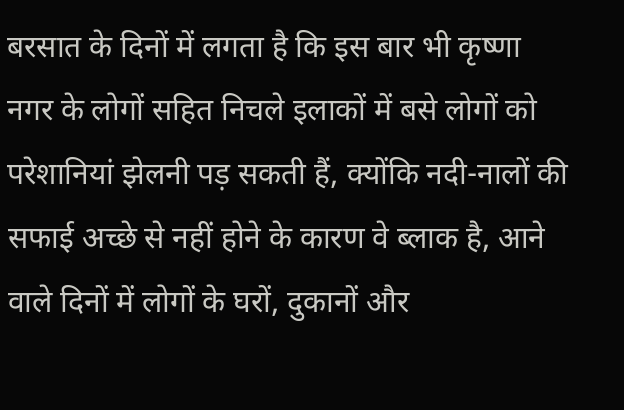बरसात के दिनों में लगता है कि इस बार भी कृष्णा नगर के लोगों सहित निचले इलाकों में बसे लोगों को परेशानियां झेलनी पड़ सकती हैं, क्योंकि नदी-नालों की सफाई अच्छे से नहीं होने के कारण वे ब्लाक है, आने वाले दिनों में लोगों के घरों, दुकानों और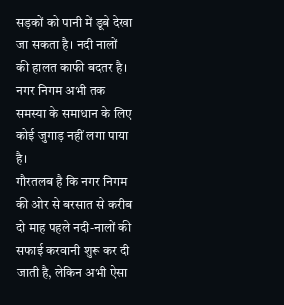सड़कों को पानी में डूबे देखा जा सकता है। नदी नालों की हालत काफी बदतर है। नगर निगम अभी तक समस्या के समाधान के लिए कोई जुगाड़ नहीं लगा पाया है।
गौरतलब है कि नगर निगम की ओर से बरसात से करीब दो माह पहले नदी-नालों की सफाई करवानी शुरू कर दी जाती है, लेकिन अभी ऐसा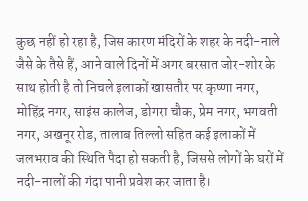कुछ नहीं हो रहा है, जिस कारण मंदिरों के शहर के नदी-नाले जैसे के तैसे हैं, आने वाले दिनों में अगर बरसात जोर-शोर के साथ होती है तो निचले इलाकों खासतौर पर कृष्णा नगर, मोहिंद्र नगर, साइंस कालेज, डोगरा चौक, प्रेम नगर, भगवती नगर, अखनूर रोड, तालाब तिल्लो सहित कई इलाकों में जलभराव की स्थिति पैदा हो सकती है, जिससे लोगों के घरों में नदी-नालों की गंदा पानी प्रवेश कर जाता है।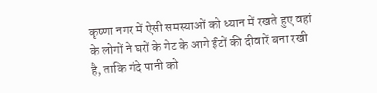कृष्णा नगर में ऐसी समस्याओं को ध्यान में रखते हुए वहां के लोगों ने घरों के गेट के आगे ईंटों की दीवारें बना रखी है, ताकि गंदे पानी को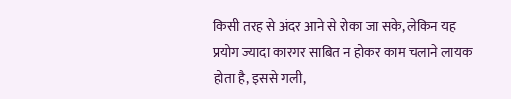किसी तरह से अंदर आने से रोका जा सके, लेकिन यह प्रयोग ज्यादा कारगर साबित न होकर काम चलाने लायक होता है, इससे गली,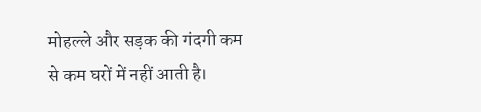मोहल्ले और सड़क की गंदगी कम से कम घरों में नहीं आती है।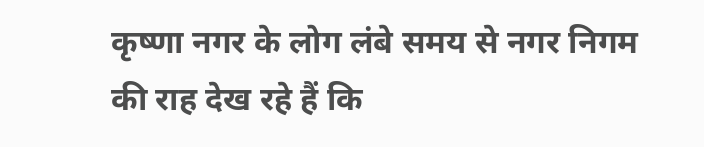कृष्णा नगर के लोग लंबे समय से नगर निगम की राह देख रहे हैं कि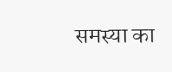समस्या का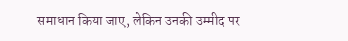समाधान किया जाए, लेकिन उनकी उम्मीद पर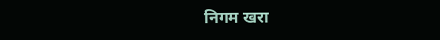निगम खरा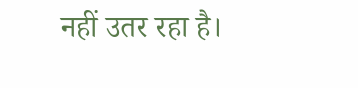नहीं उतर रहा है।